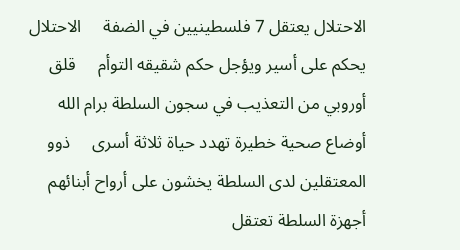الاحتلال يعتقل 7 فلسطينيين في الضفة     الاحتلال يحكم على أسير ويؤجل حكم شقيقه التوأم     قلق أوروبي من التعذيب في سجون السلطة برام الله     أوضاع صحية خطيرة تهدد حياة ثلاثة أسرى     ذوو المعتقلين لدى السلطة يخشون على أرواح أبنائهم     أجهزة السلطة تعتقل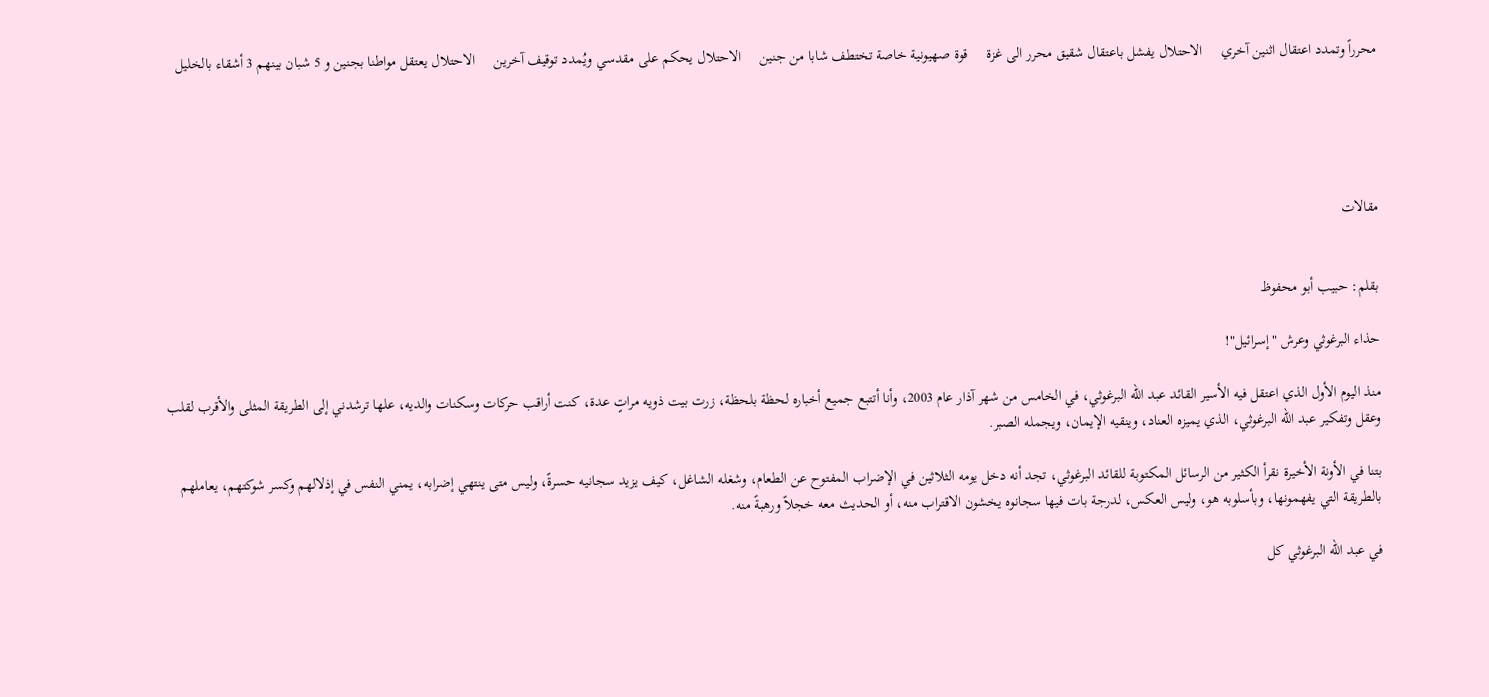محرراً وتمدد اعتقال اثنين آخري     الاحتلال يفشل باعتقال شقيق محرر الى غزة     قوة صهيونية خاصة تختطف شابا من جنين     الاحتلال يحكم على مقدسي ويُمدد توقيف آخرين     الاحتلال يعتقل مواطنا بجنين و 5 شبان بينهم 3 أشقاء بالخليل





مقالات


بقلم: حبيب أبو محفوظ

حذاء البرغوثي وعرش "إسرائيل"!

منذ اليوم الأول الذي اعتقل فيه الأسير القائد عبد الله البرغوثي، في الخامس من شهر آذار عام 2003، وأنا أتتبع جميع أخباره لحظة بلحظة، زرت بيت ذويه مراتٍ عدة، كنت أراقب حركات وسكنات والديه، علها ترشدني إلى الطريقة المثلى والأقرب لقلب وعقل وتفكير عبد الله البرغوثي، الذي يميزه العناد، وينقيه الإيمان، ويجمله الصبر.

بتنا في الأونة الأخيرة نقرأ الكثير من الرسائل المكتوبة للقائد البرغوثي، تجد أنه دخل يومه الثلاثين في الإضراب المفتوح عن الطعام، وشغله الشاغل، كيف يزيد سجانيه حسرةً، وليس متى ينتهي إضرابه، يمني النفس في إذلالهم وكسر شوكتهم، يعاملهم بالطريقة التي يفهمونها، وبأسلوبه هو، وليس العكس، لدرجة بات فيها سجانوه يخشون الاقتراب منه، أو الحديث معه خجلاً ورهبةً منه.

في عبد الله البرغوثي كل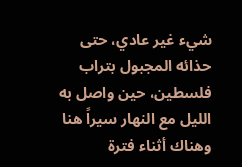شيء غير عادي، حتى حذائه المجبول بتراب فلسطين، حين واصل به الليل مع النهار سيراً هنا وهناك أثناء فترة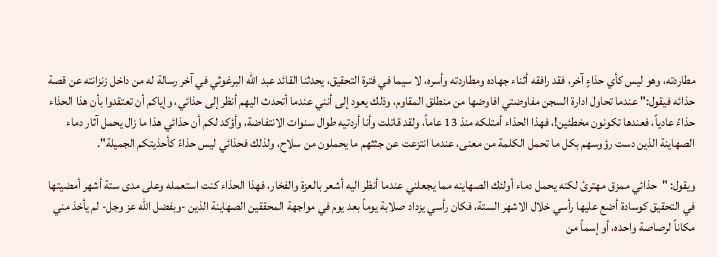مطاردته، وهو ليس كأي حذاءٍ آخر، فقد رافقه أثناء جهاده ومطاردته وأسره، لا سيما في فترة التحقيق، يحدثنا القائد عبد الله البرغوثي في آخر رسالة له من داخل زنزانته عن قصة حذائه فيقول:" عندما تحاول ادارة السجن مفاوضتي افاوضها من منطلق المقاوم، وذلك يعود إلى أنني عندما أتحدث اليهم أنظر إلى حذائي، وإياكم أن تعتقدوا بأن هذا الحذاء حذاءً عادياً، فعندها تكونون مخطئين!، فهذا الحذاء أمتلكه منذ 13 عاماً، ولقد قاتلت وأنا أردتيه طوال سنوات الانتفاضة، وأؤكد لكم أن حذائي هذا ما زال يحمل آثار دماء الصهاينة الذين دست رؤوسهم بكل ما تحمل الكلمة من معنى، عندما انتزعت عن جثثهم ما يحملون من سلاح، ولذلك فحذائي ليس حذاءً كأحذيتكم الجميلة".

ويقول: "حذائي ممزق مهترئ لكنه يحمل دماء أولئك الصهاينه مما يجعلني عندما أنظر اليه أشعر بالعزة والفخار، فهذا الحذاء كنت استعمله وعلى مدى ستة أشهر أمضيتها في التحقيق كوسادة أضع عليها رأسي خلال الاشهر الستة، فكان رأسي يزداد صلابة يوماً بعد يوم في مواجهة المحققين الصهاينة الذين -وبفضل الله عز وجل- لم يأخذ مني مكاناً لرصاصة واحده، أو إسماً من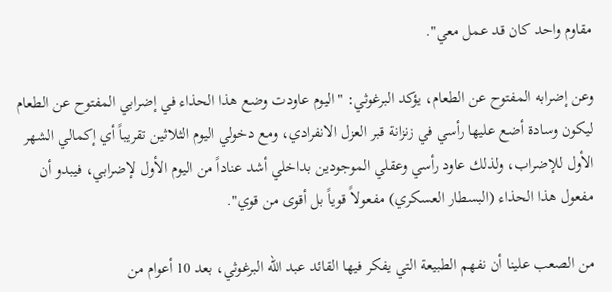مقاوم واحد كان قد عمل معي".

وعن إضرابه المفتوح عن الطعام، يؤكد البرغوثي: "اليوم عاودت وضع هذا الحذاء في إضرابي المفتوح عن الطعام ليكون وسادة أضع عليها رأسي في زنزانة قبر العزل الانفرادي، ومع دخولي اليوم الثلاثين تقريباً أي إكمالي الشهر الأول للإضراب، ولذلك عاود رأسي وعقلي الموجودين بداخلي أشد عناداً من اليوم الأول لإضرابي، فيبدو أن مفعول هذا الحذاء (البسطار العسكري) مفعولاً قوياً بل أقوى من قوي".

من الصعب علينا أن نفهم الطبيعة التي يفكر فيها القائد عبد الله البرغوثي، بعد 10 أعوام من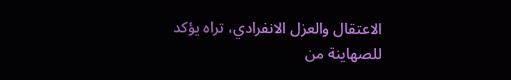الاعتقال والعزل الانفرادي، تراه يؤكد للصهاينة من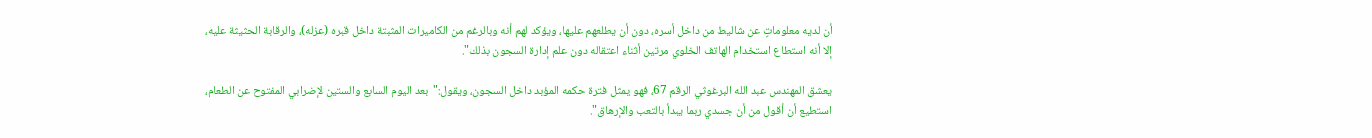أن لديه معلوماتٍ عن شاليط من داخل أسره، دون أن يطلعهم عليها، ويؤكد لهم أنه وبالرغم من الكاميرات المثبتة داخل قبره (عزله)، والرقابة الحثيثة عليه، إلا أنه استطاع استخدام الهاتف الخلوي مرتين أثناء اعتقاله دون علم إدارة السجون بذلك".

يعشق المهندس عبد الله البرغوثي الرقم 67، فهو يمثل فترة حكمه المؤبد داخل السجون، ويقول:"بعد اليوم السابع والستين لإضرابي المفتوح عن الطعام، استطيع أن أقول من أن جسدي ربما يبدأ بالتعب والإرهاق".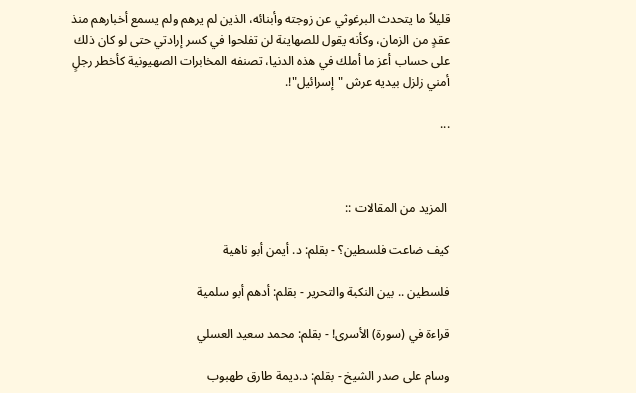قليلاً ما يتحدث البرغوثي عن زوجته وأبنائه، الذين لم يرهم ولم يسمع أخبارهم منذ عقدٍ من الزمان، وكأنه يقول للصهاينة لن تفلحوا في كسر إرادتي حتى لو كان ذلك على حساب أعز ما أملك في هذه الدنيا، تصنفه المخابرات الصهيونية كأخطر رجلٍ أمني زلزل بيديه عرش "إسرائيل"!.

...



 المزيد من المقالات ::

كيف ضاعت فلسطين؟ - بقلم: د. أيمن أبو ناهية

فلسطين .. بين النكبة والتحرير - بقلم: أدهم أبو سلمية

قراءة في (سورة) الأسرى! - بقلم: محمد سعيد العسلي

وسام على صدر الشيخ - بقلم: د.ديمة طارق طهبوب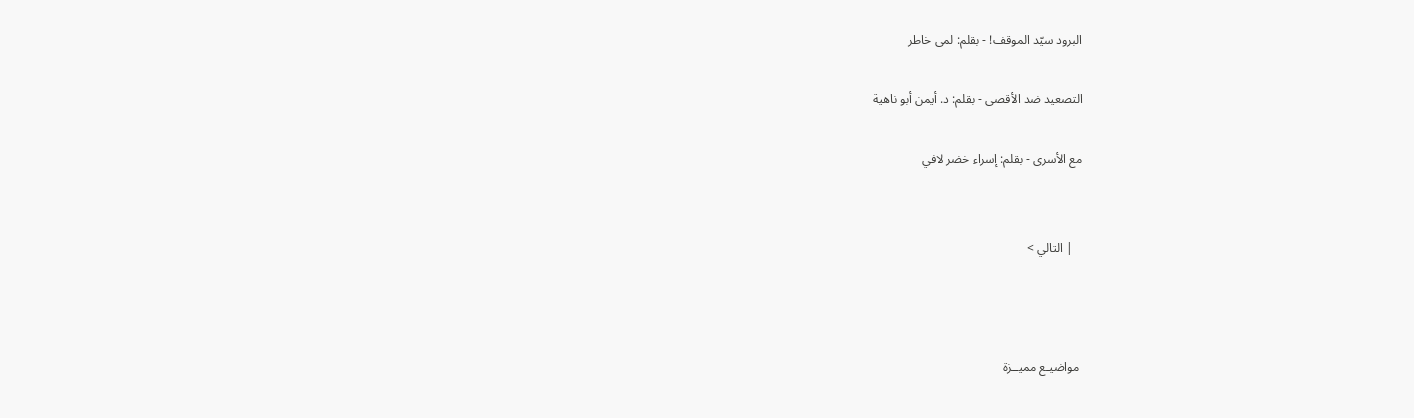البرود سيّد الموقف! - بقلم: لمى خاطر

التصعيد ضد الأقصى - بقلم: د. أيمن أبو ناهية

مع الأسرى - بقلم: إسراء خضر لافي


   | التالي >



 مواضيـع مميــزة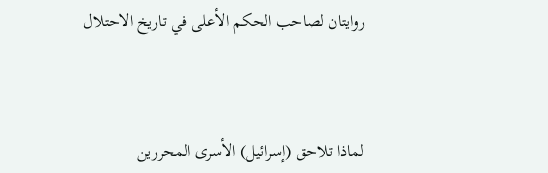روايتان لصاحب الحكم الأعلى في تاريخ الاحتلال



لماذا تلاحق (إسرائيل) الأسرى المحررين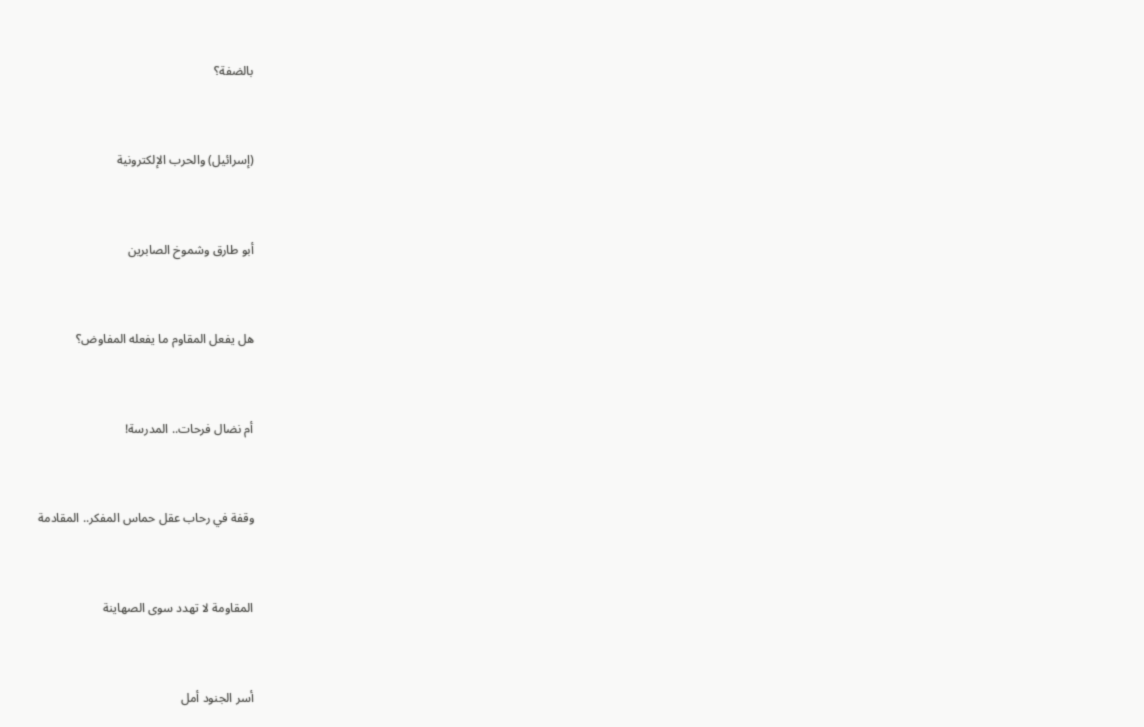بالضفة؟



(إسرائيل) والحرب الإلكترونية



أبو طارق وشموخ الصابرين



هل يفعل المقاوم ما يفعله المفاوض؟



أم نضال فرحات.. المدرسة!



وقفة في رحاب عقل حماس المفكر.. المقادمة



المقاومة لا تهدد سوى الصهاينة



أسر الجنود أمل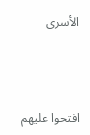الأسرى



افتحوا عليهم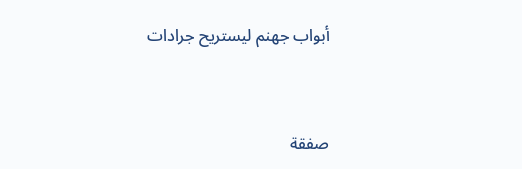أبواب جهنم ليستريح جرادات


صفقة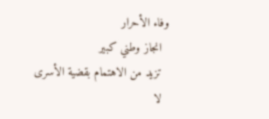وفاء الأحرار
  انجاز وطني كبير
  تزيد من الاهتمام بقضية الأسرى
  لا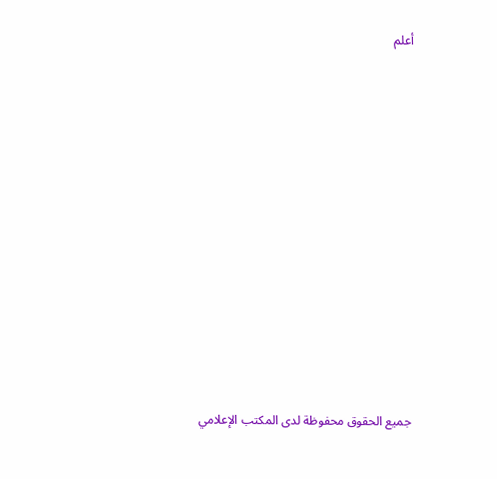أعلم

















جميع الحقوق محفوظة لدى المكتب الإعلامي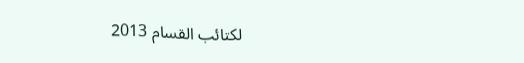لكتائب القسام 2013